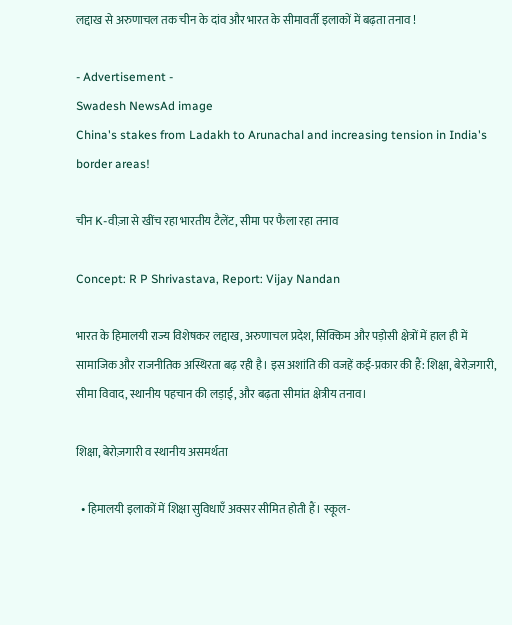लद्दाख से अरुणाचल तक चीन के दांव और भारत के सीमावर्ती इलाकों में बढ़ता तनाव !

- Advertisement -
Swadesh NewsAd image
China's stakes from Ladakh to Arunachal and increasing tension in India's border areas!

चीन K-वीज़ा से खींच रहा भारतीय टैलेंट, सीमा पर फैला रहा तनाव

Concept: R P Shrivastava, Report: Vijay Nandan

भारत के हिमालयी राज्य विशेषकर लद्दाख, अरुणाचल प्रदेश, सिक्किम और पड़ोसी क्षेत्रों में हाल ही में सामाजिक और राजनीतिक अस्थिरता बढ़ रही है। इस अशांति की वजहें कई-प्रकार की हैं: शिक्षा, बेरोज़गारी, सीमा विवाद, स्थानीय पहचान की लड़ाई, और बढ़ता सीमांत क्षेत्रीय तनाव।

शिक्षा, बेरोज़गारी व स्थानीय असमर्थता

  • हिमालयी इलाकों में शिक्षा सुविधाएँ अक्सर सीमित होती हैं। स्कूल-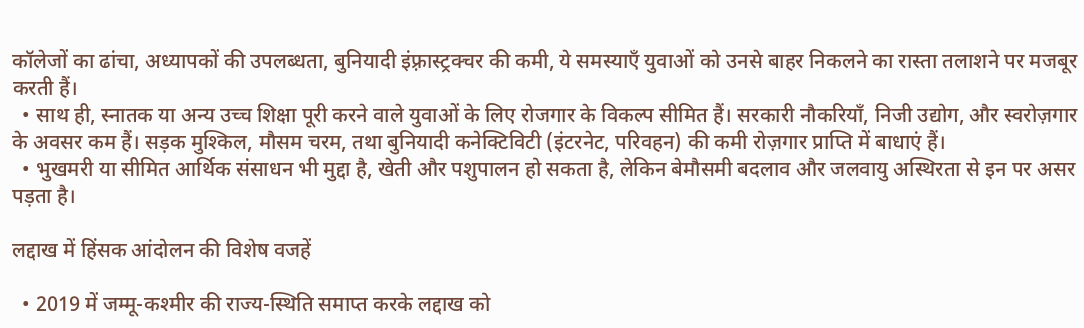कॉलेजों का ढांचा, अध्यापकों की उपलब्धता, बुनियादी इंफ़्रास्ट्रक्चर की कमी, ये समस्याएँ युवाओं को उनसे बाहर निकलने का रास्ता तलाशने पर मजबूर करती हैं।
  • साथ ही, स्नातक या अन्य उच्च शिक्षा पूरी करने वाले युवाओं के लिए रोजगार के विकल्प सीमित हैं। सरकारी नौकरियाँ, निजी उद्योग, और स्वरोज़गार के अवसर कम हैं। सड़क मुश्किल, मौसम चरम, तथा बुनियादी कनेक्टिविटी (इंटरनेट, परिवहन) की कमी रोज़गार प्राप्ति में बाधाएं हैं।
  • भुखमरी या सीमित आर्थिक संसाधन भी मुद्दा है, खेती और पशुपालन हो सकता है, लेकिन बेमौसमी बदलाव और जलवायु अस्थिरता से इन पर असर पड़ता है।

लद्दाख में हिंसक आंदोलन की विशेष वजहें

  • 2019 में जम्मू-कश्मीर की राज्य-स्थिति समाप्त करके लद्दाख को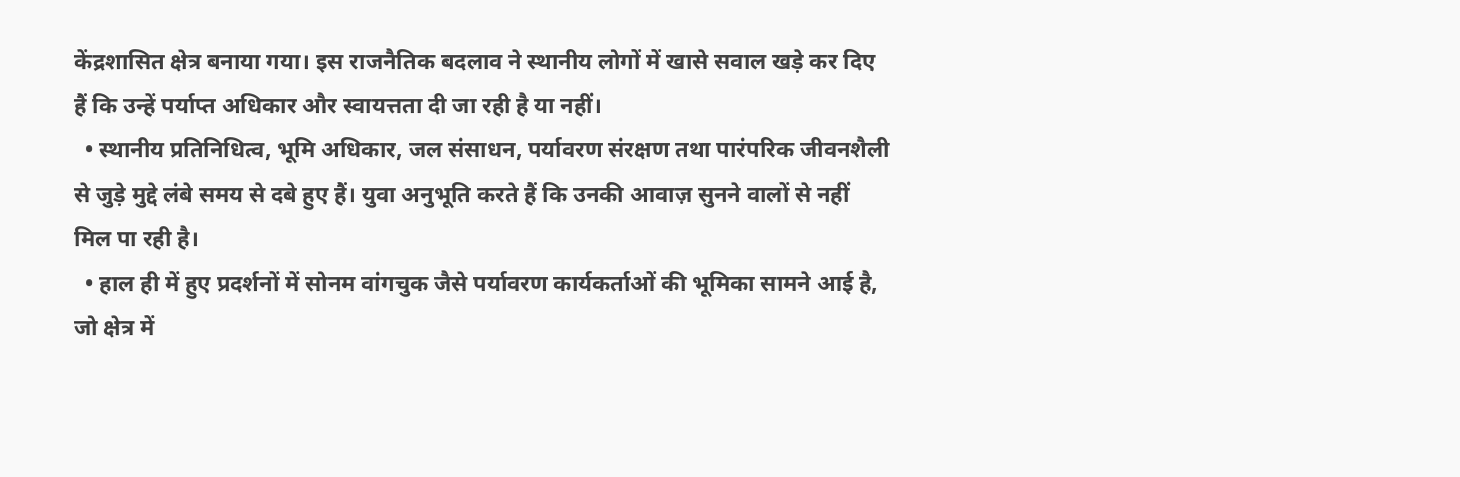केंद्रशासित क्षेत्र बनाया गया। इस राजनैतिक बदलाव ने स्थानीय लोगों में खासे सवाल खड़े कर दिए हैं कि उन्हें पर्याप्त अधिकार और स्वायत्तता दी जा रही है या नहीं।
  • स्थानीय प्रतिनिधित्व, भूमि अधिकार, जल संसाधन, पर्यावरण संरक्षण तथा पारंपरिक जीवनशैली से जुड़े मुद्दे लंबे समय से दबे हुए हैं। युवा अनुभूति करते हैं कि उनकी आवाज़ सुनने वालों से नहीं मिल पा रही है।
  • हाल ही में हुए प्रदर्शनों में सोनम वांगचुक जैसे पर्यावरण कार्यकर्ताओं की भूमिका सामने आई है, जो क्षेत्र में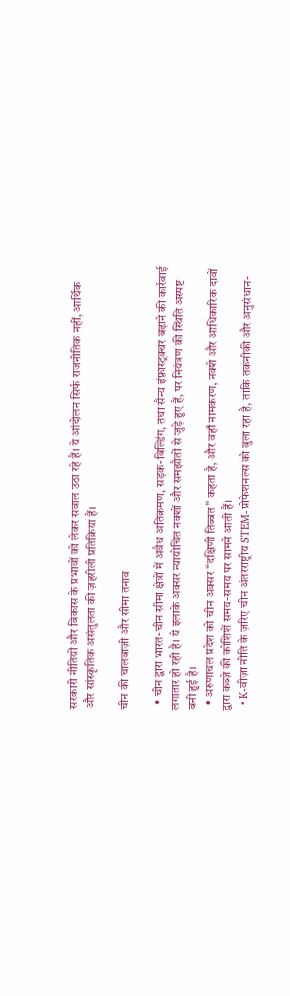सरकारी नीतियों और विकास के प्रभावों को लेकर सवाल उठा रहे हैं। ये आंदोलन सिर्फ राजनीतिक नहीं, आर्थिक और सांस्कृतिक असंतुलता की ज़हरीली प्रतिक्रिया हैं।

चीन की चालबाज़ी और सीमा तनाव

  • चीन द्वारा भारत-चीन सीमा क्षेत्रों में अवैध अतिक्रमण, सड़क-बिल्डिंग, तथा सैन्य इंफ़्रास्ट्रक्चर बढ़ाने की कार्रवाई लगातार हो रही है। ये इलाके अक्सर न्यायोचित नक्शों और समझौतों से जुड़े हुए हैं, पर नियंत्रण की स्थिति अस्पष्ट बनी हुई है।
  • अरुणाचल प्रदेश को चीन अक्सर “दक्षिणी तिब्बत” कहता है, और वहाँ नामकरण, नक्शे और आधिकारिक दावों द्वारा कब्ज़े की कोशिशें समय-समय पर सामने आती हैं।
  • K-वीज़ा नीति के ज़रिए चीन अंतरराष्ट्रीय STEM-प्रोफेशनल्स को बुला रहा है, ताकि तकनीकी और अनुसंधान-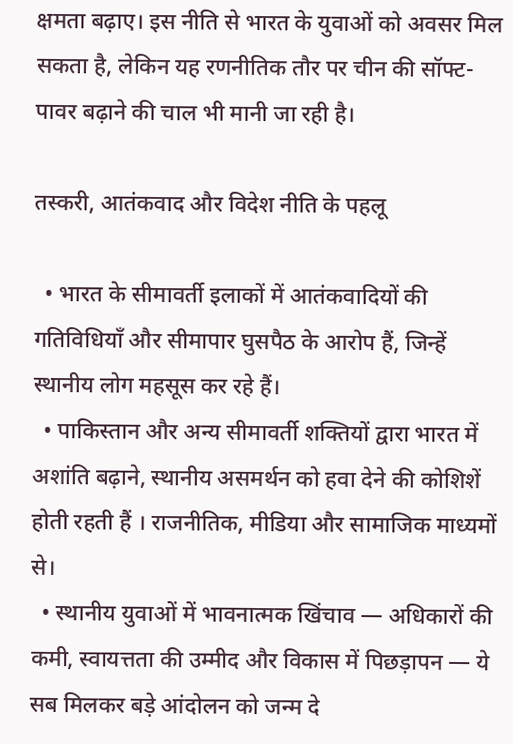क्षमता बढ़ाए। इस नीति से भारत के युवाओं को अवसर मिल सकता है, लेकिन यह रणनीतिक तौर पर चीन की सॉफ्ट-पावर बढ़ाने की चाल भी मानी जा रही है।

तस्करी, आतंकवाद और विदेश नीति के पहलू

  • भारत के सीमावर्ती इलाकों में आतंकवादियों की गतिविधियाँ और सीमापार घुसपैठ के आरोप हैं, जिन्हें स्थानीय लोग महसूस कर रहे हैं।
  • पाकिस्तान और अन्य सीमावर्ती शक्तियों द्वारा भारत में अशांति बढ़ाने, स्थानीय असमर्थन को हवा देने की कोशिशें होती रहती हैं । राजनीतिक, मीडिया और सामाजिक माध्यमों से।
  • स्थानीय युवाओं में भावनात्मक खिंचाव — अधिकारों की कमी, स्वायत्तता की उम्मीद और विकास में पिछड़ापन — ये सब मिलकर बड़े आंदोलन को जन्म दे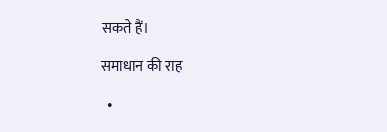सकते हैं।

समाधान की राह

  •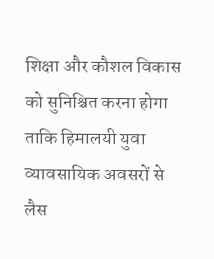शिक्षा और कौशल विकास को सुनिश्चित करना होगा ताकि हिमालयी युवा व्यावसायिक अवसरों से लैस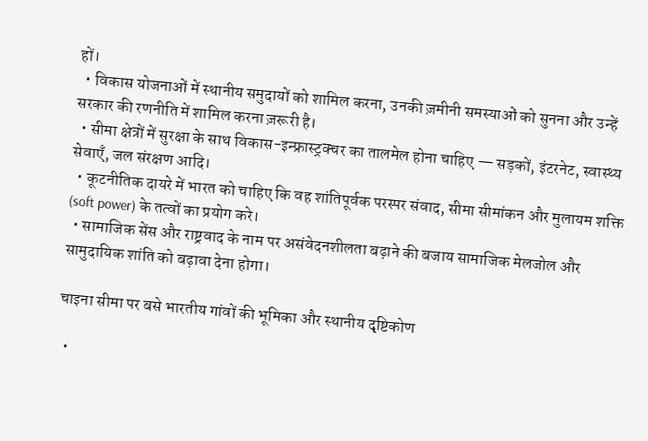हों।
  • विकास योजनाओं में स्थानीय समुदायों को शामिल करना, उनकी ज़मीनी समस्याओं को सुनना और उन्हें सरकार की रणनीति में शामिल करना ज़रूरी है।
  • सीमा क्षेत्रों में सुरक्षा के साथ विकास-इन्फ्रास्ट्रक्चर का तालमेल होना चाहिए — सड़कों, इंटरनेट, स्वास्थ्य सेवाएँ, जल संरक्षण आदि।
  • कूटनीतिक दायरे में भारत को चाहिए कि वह शांतिपूर्वक परस्पर संवाद, सीमा सीमांकन और मुलायम शक्ति (soft power) के तत्वों का प्रयोग करे।
  • सामाजिक सेंस और राष्ट्रवाद के नाम पर असंवेदनशीलता बढ़ाने की बजाय सामाजिक मेलजोल और सामुदायिक शांति को बढ़ावा देना होगा।

चाइना सीमा पर बसे भारतीय गांवों की भूमिका और स्थानीय दृष्टिकोण

  •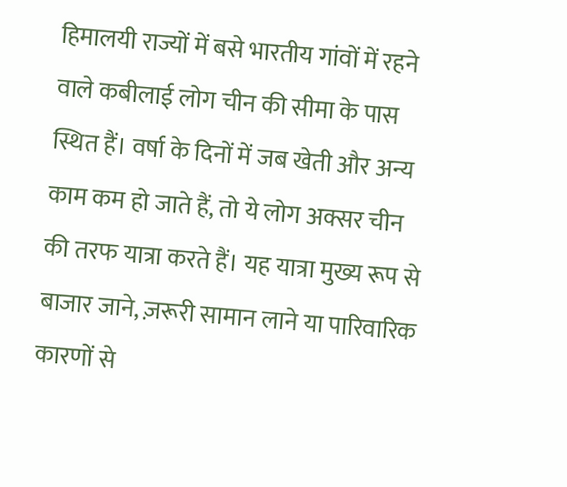हिमालयी राज्यों में बसे भारतीय गांवों में रहने वाले कबीलाई लोग चीन की सीमा के पास स्थित हैं। वर्षा के दिनों में जब खेती और अन्य काम कम हो जाते हैं, तो ये लोग अक्सर चीन की तरफ यात्रा करते हैं। यह यात्रा मुख्य रूप से बाजार जाने, ज़रूरी सामान लाने या पारिवारिक कारणों से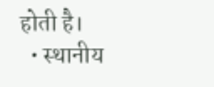होती है।
  • स्थानीय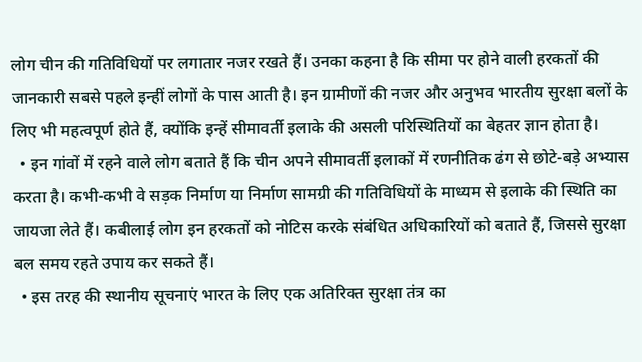लोग चीन की गतिविधियों पर लगातार नजर रखते हैं। उनका कहना है कि सीमा पर होने वाली हरकतों की जानकारी सबसे पहले इन्हीं लोगों के पास आती है। इन ग्रामीणों की नजर और अनुभव भारतीय सुरक्षा बलों के लिए भी महत्वपूर्ण होते हैं, क्योंकि इन्हें सीमावर्ती इलाके की असली परिस्थितियों का बेहतर ज्ञान होता है।
  • इन गांवों में रहने वाले लोग बताते हैं कि चीन अपने सीमावर्ती इलाकों में रणनीतिक ढंग से छोटे-बड़े अभ्यास करता है। कभी-कभी वे सड़क निर्माण या निर्माण सामग्री की गतिविधियों के माध्यम से इलाके की स्थिति का जायजा लेते हैं। कबीलाई लोग इन हरकतों को नोटिस करके संबंधित अधिकारियों को बताते हैं, जिससे सुरक्षा बल समय रहते उपाय कर सकते हैं।
  • इस तरह की स्थानीय सूचनाएं भारत के लिए एक अतिरिक्त सुरक्षा तंत्र का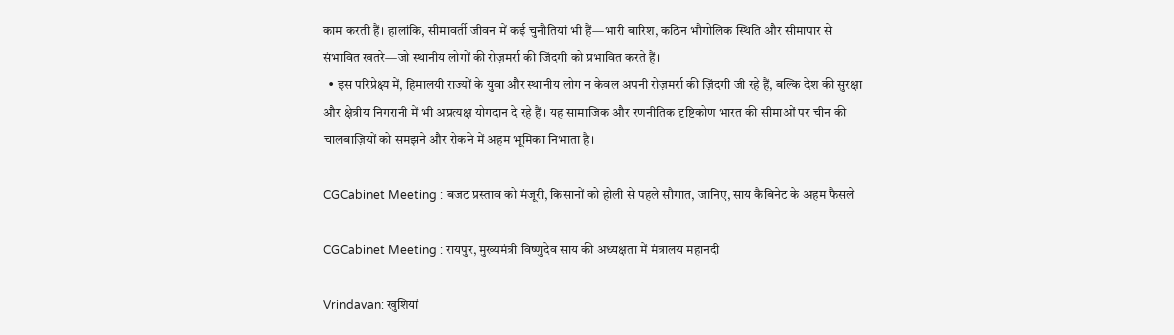काम करती हैं। हालांकि, सीमावर्ती जीवन में कई चुनौतियां भी हैं—भारी बारिश, कठिन भौगोलिक स्थिति और सीमापार से संभावित खतरे—जो स्थानीय लोगों की रोज़मर्रा की जिंदगी को प्रभावित करते हैं।
  • इस परिप्रेक्ष्य में, हिमालयी राज्यों के युवा और स्थानीय लोग न केवल अपनी रोज़मर्रा की ज़िंदगी जी रहे हैं, बल्कि देश की सुरक्षा और क्षेत्रीय निगरानी में भी अप्रत्यक्ष योगदान दे रहे हैं। यह सामाजिक और रणनीतिक दृष्टिकोण भारत की सीमाओं पर चीन की चालबाज़ियों को समझने और रोकने में अहम भूमिका निभाता है।

CGCabinet Meeting : बजट प्रस्ताव को मंजूरी, किसानों को होली से पहले सौगात, जानिए, साय कैबिनेट के अहम फैसले

CGCabinet Meeting : रायपुर, मुख्यमंत्री विष्णुदेव साय की अध्यक्षता में मंत्रालय महानदी

Vrindavan: खुशियां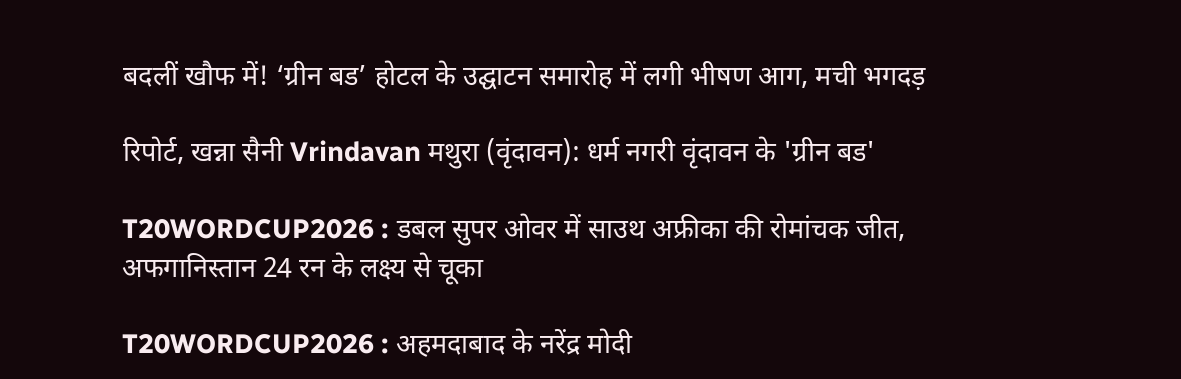बदलीं खौफ में! ‘ग्रीन बड’ होटल के उद्घाटन समारोह में लगी भीषण आग, मची भगदड़

रिपोर्ट, खन्ना सैनी Vrindavan मथुरा (वृंदावन): धर्म नगरी वृंदावन के 'ग्रीन बड'

T20WORDCUP2026 : डबल सुपर ओवर में साउथ अफ्रीका की रोमांचक जीत, अफगानिस्तान 24 रन के लक्ष्य से चूका

T20WORDCUP2026 : अहमदाबाद के नरेंद्र मोदी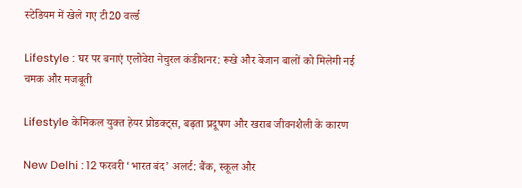स्टेडियम में खेले गए टी20 वर्ल्ड

Lifestyle : घर पर बनाएं एलोवेरा नेचुरल कंडीशनर: रूखे और बेजान बालों को मिलेगी नई चमक और मजबूती

Lifestyle केमिकल युक्त हेयर प्रोडक्ट्स, बढ़ता प्रदूषण और खराब जीवनशैली के कारण

New Delhi : 12 फरवरी ‘भारत बंद’ अलर्ट: बैंक, स्कूल और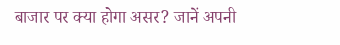बाजार पर क्या होगा असर? जानें अपनी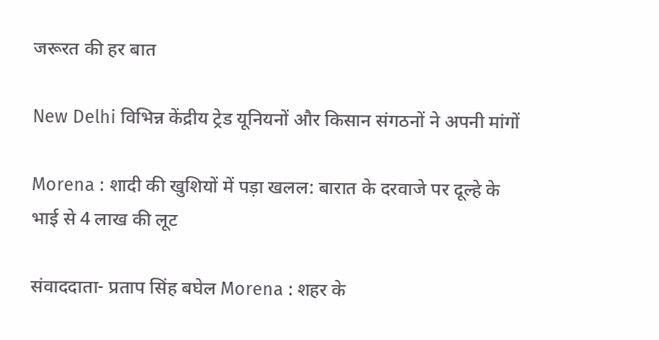जरूरत की हर बात

New Delhi विभिन्न केंद्रीय ट्रेड यूनियनों और किसान संगठनों ने अपनी मांगों

Morena : शादी की खुशियों में पड़ा खलल: बारात के दरवाजे पर दूल्हे के भाई से 4 लाख की लूट

संवाददाता- प्रताप सिंह बघेल Morena : शहर के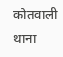कोतवाली थाना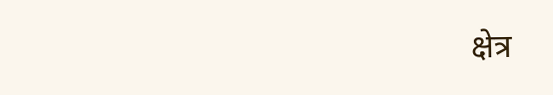क्षेत्र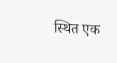स्थित एक